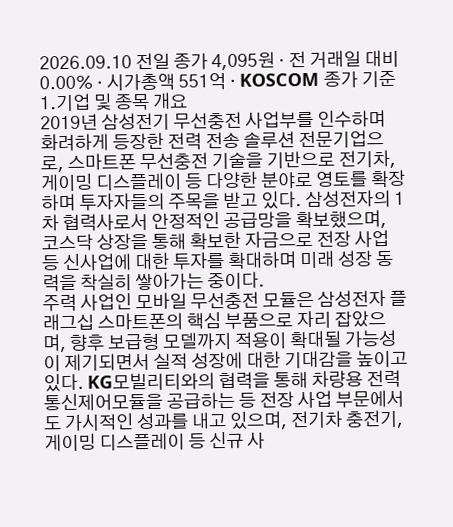2026.09.10 전일 종가 4,095원 · 전 거래일 대비 0.00% · 시가총액 551억 · KOSCOM 종가 기준
1.기업 및 종목 개요
2019년 삼성전기 무선충전 사업부를 인수하며 화려하게 등장한 전력 전송 솔루션 전문기업으로, 스마트폰 무선충전 기술을 기반으로 전기차, 게이밍 디스플레이 등 다양한 분야로 영토를 확장하며 투자자들의 주목을 받고 있다. 삼성전자의 1차 협력사로서 안정적인 공급망을 확보했으며, 코스닥 상장을 통해 확보한 자금으로 전장 사업 등 신사업에 대한 투자를 확대하며 미래 성장 동력을 착실히 쌓아가는 중이다.
주력 사업인 모바일 무선충전 모듈은 삼성전자 플래그십 스마트폰의 핵심 부품으로 자리 잡았으며, 향후 보급형 모델까지 적용이 확대될 가능성이 제기되면서 실적 성장에 대한 기대감을 높이고 있다. KG모빌리티와의 협력을 통해 차량용 전력통신제어모듈을 공급하는 등 전장 사업 부문에서도 가시적인 성과를 내고 있으며, 전기차 충전기, 게이밍 디스플레이 등 신규 사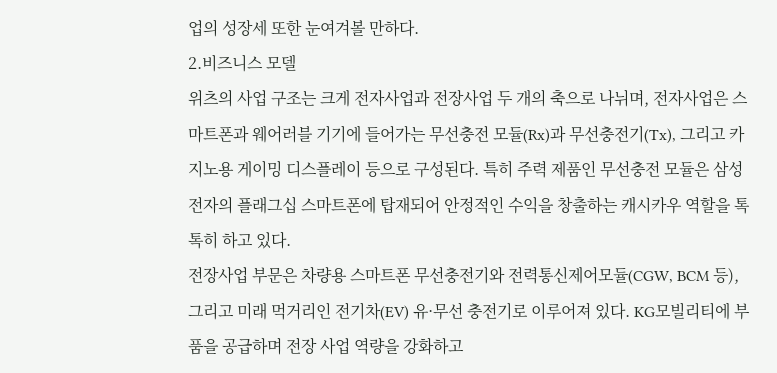업의 성장세 또한 눈여겨볼 만하다.
2.비즈니스 모델
위츠의 사업 구조는 크게 전자사업과 전장사업 두 개의 축으로 나뉘며, 전자사업은 스마트폰과 웨어러블 기기에 들어가는 무선충전 모듈(Rx)과 무선충전기(Tx), 그리고 카지노용 게이밍 디스플레이 등으로 구성된다. 특히 주력 제품인 무선충전 모듈은 삼성전자의 플래그십 스마트폰에 탑재되어 안정적인 수익을 창출하는 캐시카우 역할을 톡톡히 하고 있다.
전장사업 부문은 차량용 스마트폰 무선충전기와 전력통신제어모듈(CGW, BCM 등), 그리고 미래 먹거리인 전기차(EV) 유·무선 충전기로 이루어져 있다. KG모빌리티에 부품을 공급하며 전장 사업 역량을 강화하고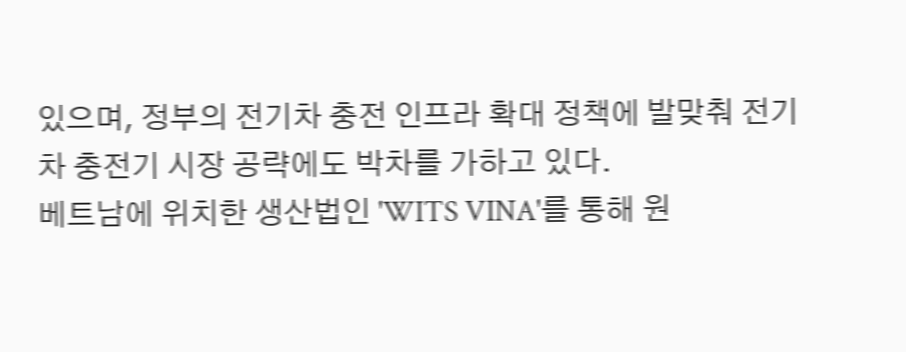있으며, 정부의 전기차 충전 인프라 확대 정책에 발맞춰 전기차 충전기 시장 공략에도 박차를 가하고 있다.
베트남에 위치한 생산법인 'WITS VINA'를 통해 원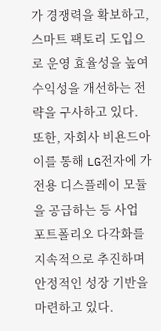가 경쟁력을 확보하고, 스마트 팩토리 도입으로 운영 효율성을 높여 수익성을 개선하는 전략을 구사하고 있다. 또한, 자회사 비욘드아이를 통해 LG전자에 가전용 디스플레이 모듈을 공급하는 등 사업 포트폴리오 다각화를 지속적으로 추진하며 안정적인 성장 기반을 마련하고 있다.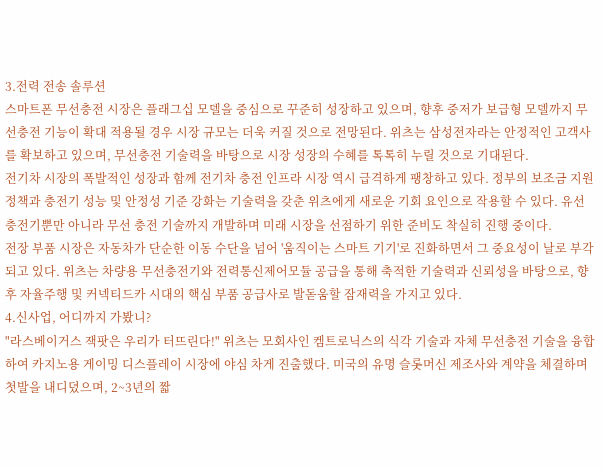3.전력 전송 솔루션
스마트폰 무선충전 시장은 플래그십 모델을 중심으로 꾸준히 성장하고 있으며, 향후 중저가 보급형 모델까지 무선충전 기능이 확대 적용될 경우 시장 규모는 더욱 커질 것으로 전망된다. 위츠는 삼성전자라는 안정적인 고객사를 확보하고 있으며, 무선충전 기술력을 바탕으로 시장 성장의 수혜를 톡톡히 누릴 것으로 기대된다.
전기차 시장의 폭발적인 성장과 함께 전기차 충전 인프라 시장 역시 급격하게 팽창하고 있다. 정부의 보조금 지원 정책과 충전기 성능 및 안정성 기준 강화는 기술력을 갖춘 위츠에게 새로운 기회 요인으로 작용할 수 있다. 유선 충전기뿐만 아니라 무선 충전 기술까지 개발하며 미래 시장을 선점하기 위한 준비도 착실히 진행 중이다.
전장 부품 시장은 자동차가 단순한 이동 수단을 넘어 '움직이는 스마트 기기'로 진화하면서 그 중요성이 날로 부각되고 있다. 위츠는 차량용 무선충전기와 전력통신제어모듈 공급을 통해 축적한 기술력과 신뢰성을 바탕으로, 향후 자율주행 및 커넥티드카 시대의 핵심 부품 공급사로 발돋움할 잠재력을 가지고 있다.
4.신사업, 어디까지 가봤니?
"라스베이거스 잭팟은 우리가 터뜨린다!" 위츠는 모회사인 켐트로닉스의 식각 기술과 자체 무선충전 기술을 융합하여 카지노용 게이밍 디스플레이 시장에 야심 차게 진출했다. 미국의 유명 슬롯머신 제조사와 계약을 체결하며 첫발을 내디뎠으며, 2~3년의 짧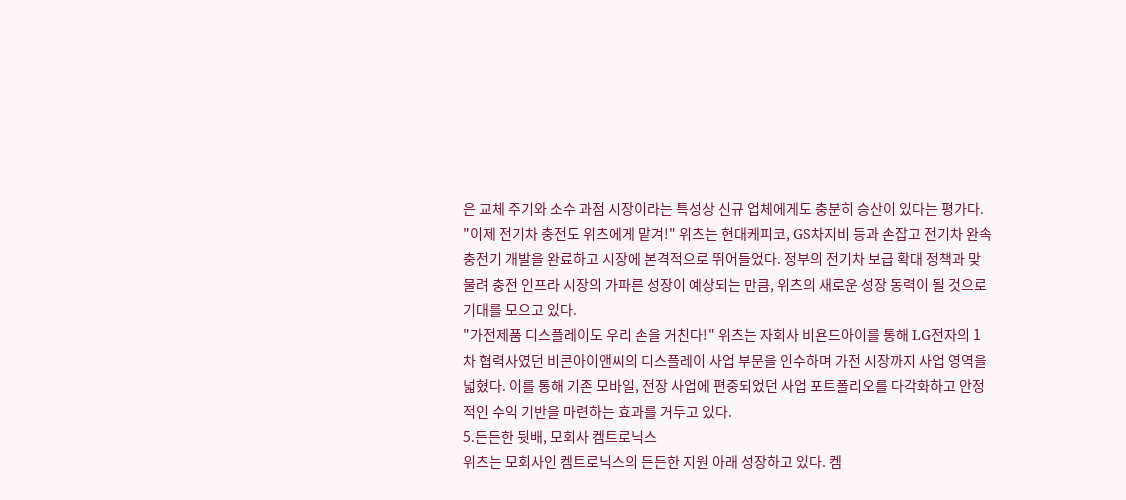은 교체 주기와 소수 과점 시장이라는 특성상 신규 업체에게도 충분히 승산이 있다는 평가다.
"이제 전기차 충전도 위츠에게 맡겨!" 위츠는 현대케피코, GS차지비 등과 손잡고 전기차 완속 충전기 개발을 완료하고 시장에 본격적으로 뛰어들었다. 정부의 전기차 보급 확대 정책과 맞물려 충전 인프라 시장의 가파른 성장이 예상되는 만큼, 위츠의 새로운 성장 동력이 될 것으로 기대를 모으고 있다.
"가전제품 디스플레이도 우리 손을 거친다!" 위츠는 자회사 비욘드아이를 통해 LG전자의 1차 협력사였던 비콘아이앤씨의 디스플레이 사업 부문을 인수하며 가전 시장까지 사업 영역을 넓혔다. 이를 통해 기존 모바일, 전장 사업에 편중되었던 사업 포트폴리오를 다각화하고 안정적인 수익 기반을 마련하는 효과를 거두고 있다.
5.든든한 뒷배, 모회사 켐트로닉스
위츠는 모회사인 켐트로닉스의 든든한 지원 아래 성장하고 있다. 켐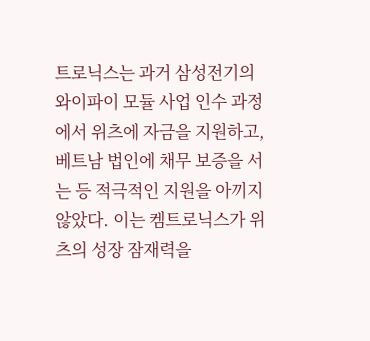트로닉스는 과거 삼성전기의 와이파이 모듈 사업 인수 과정에서 위츠에 자금을 지원하고, 베트남 법인에 채무 보증을 서는 등 적극적인 지원을 아끼지 않았다. 이는 켐트로닉스가 위츠의 성장 잠재력을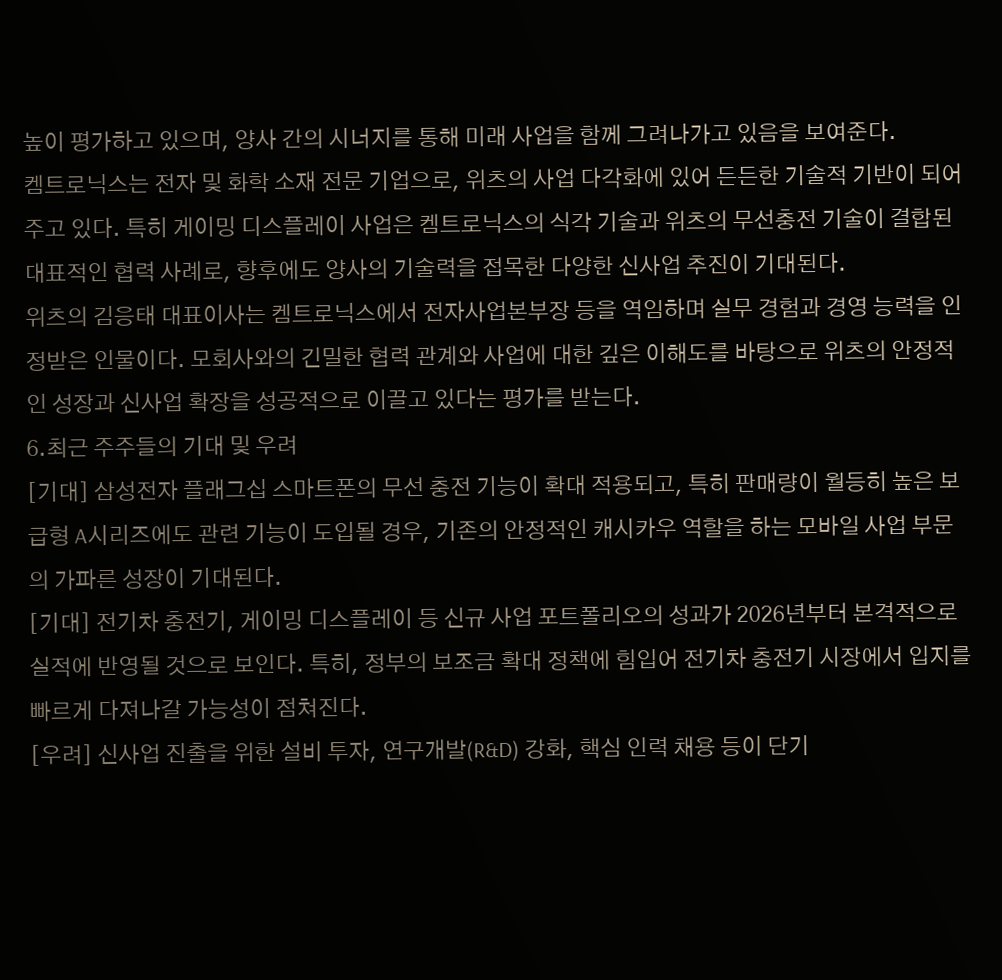높이 평가하고 있으며, 양사 간의 시너지를 통해 미래 사업을 함께 그려나가고 있음을 보여준다.
켐트로닉스는 전자 및 화학 소재 전문 기업으로, 위츠의 사업 다각화에 있어 든든한 기술적 기반이 되어주고 있다. 특히 게이밍 디스플레이 사업은 켐트로닉스의 식각 기술과 위츠의 무선충전 기술이 결합된 대표적인 협력 사례로, 향후에도 양사의 기술력을 접목한 다양한 신사업 추진이 기대된다.
위츠의 김응태 대표이사는 켐트로닉스에서 전자사업본부장 등을 역임하며 실무 경험과 경영 능력을 인정받은 인물이다. 모회사와의 긴밀한 협력 관계와 사업에 대한 깊은 이해도를 바탕으로 위츠의 안정적인 성장과 신사업 확장을 성공적으로 이끌고 있다는 평가를 받는다.
6.최근 주주들의 기대 및 우려
[기대] 삼성전자 플래그십 스마트폰의 무선 충전 기능이 확대 적용되고, 특히 판매량이 월등히 높은 보급형 A시리즈에도 관련 기능이 도입될 경우, 기존의 안정적인 캐시카우 역할을 하는 모바일 사업 부문의 가파른 성장이 기대된다.
[기대] 전기차 충전기, 게이밍 디스플레이 등 신규 사업 포트폴리오의 성과가 2026년부터 본격적으로 실적에 반영될 것으로 보인다. 특히, 정부의 보조금 확대 정책에 힘입어 전기차 충전기 시장에서 입지를 빠르게 다져나갈 가능성이 점쳐진다.
[우려] 신사업 진출을 위한 설비 투자, 연구개발(R&D) 강화, 핵심 인력 채용 등이 단기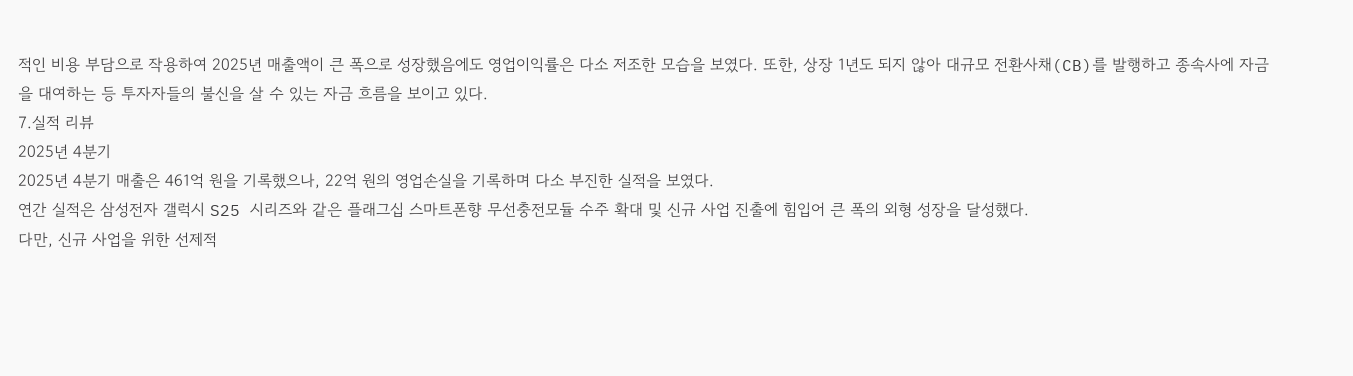적인 비용 부담으로 작용하여 2025년 매출액이 큰 폭으로 성장했음에도 영업이익률은 다소 저조한 모습을 보였다. 또한, 상장 1년도 되지 않아 대규모 전환사채(CB)를 발행하고 종속사에 자금을 대여하는 등 투자자들의 불신을 살 수 있는 자금 흐름을 보이고 있다.
7.실적 리뷰
2025년 4분기
2025년 4분기 매출은 461억 원을 기록했으나, 22억 원의 영업손실을 기록하며 다소 부진한 실적을 보였다.
연간 실적은 삼성전자 갤럭시 S25 시리즈와 같은 플래그십 스마트폰향 무선충전모듈 수주 확대 및 신규 사업 진출에 힘입어 큰 폭의 외형 성장을 달성했다.
다만, 신규 사업을 위한 선제적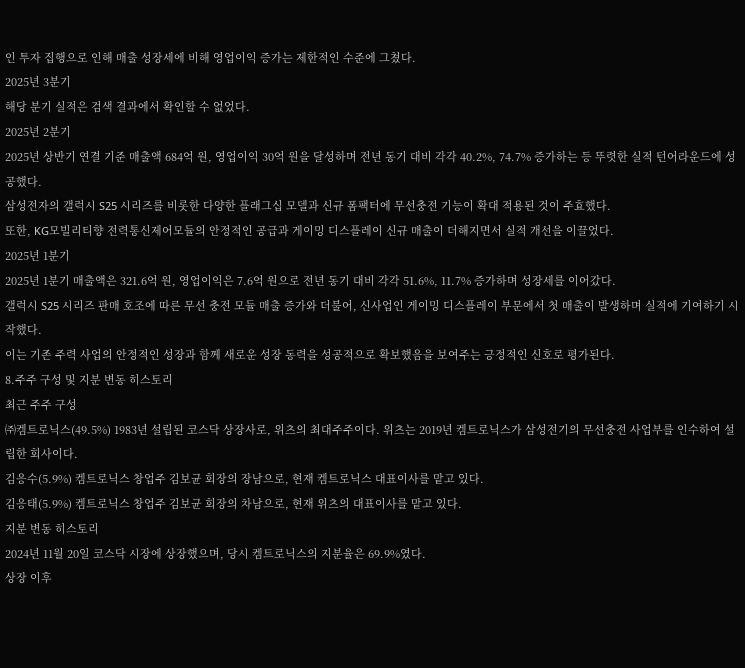인 투자 집행으로 인해 매출 성장세에 비해 영업이익 증가는 제한적인 수준에 그쳤다.
2025년 3분기
해당 분기 실적은 검색 결과에서 확인할 수 없었다.
2025년 2분기
2025년 상반기 연결 기준 매출액 684억 원, 영업이익 30억 원을 달성하며 전년 동기 대비 각각 40.2%, 74.7% 증가하는 등 뚜렷한 실적 턴어라운드에 성공했다.
삼성전자의 갤럭시 S25 시리즈를 비롯한 다양한 플래그십 모델과 신규 폼팩터에 무선충전 기능이 확대 적용된 것이 주효했다.
또한, KG모빌리티향 전력통신제어모듈의 안정적인 공급과 게이밍 디스플레이 신규 매출이 더해지면서 실적 개선을 이끌었다.
2025년 1분기
2025년 1분기 매출액은 321.6억 원, 영업이익은 7.6억 원으로 전년 동기 대비 각각 51.6%, 11.7% 증가하며 성장세를 이어갔다.
갤럭시 S25 시리즈 판매 호조에 따른 무선 충전 모듈 매출 증가와 더불어, 신사업인 게이밍 디스플레이 부문에서 첫 매출이 발생하며 실적에 기여하기 시작했다.
이는 기존 주력 사업의 안정적인 성장과 함께 새로운 성장 동력을 성공적으로 확보했음을 보여주는 긍정적인 신호로 평가된다.
8.주주 구성 및 지분 변동 히스토리
최근 주주 구성
㈜켐트로닉스(49.5%) 1983년 설립된 코스닥 상장사로, 위츠의 최대주주이다. 위츠는 2019년 켐트로닉스가 삼성전기의 무선충전 사업부를 인수하여 설립한 회사이다.
김응수(5.9%) 켐트로닉스 창업주 김보균 회장의 장남으로, 현재 켐트로닉스 대표이사를 맡고 있다.
김응태(5.9%) 켐트로닉스 창업주 김보균 회장의 차남으로, 현재 위츠의 대표이사를 맡고 있다.
지분 변동 히스토리
2024년 11월 20일 코스닥 시장에 상장했으며, 당시 켐트로닉스의 지분율은 69.9%였다.
상장 이후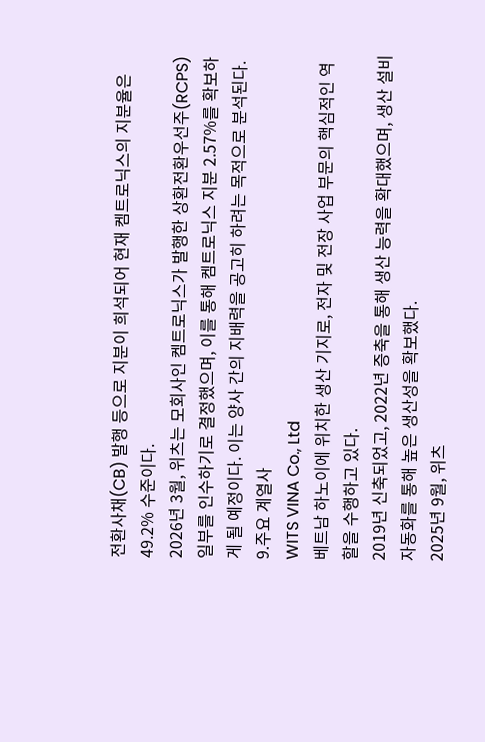전환사채(CB) 발행 등으로 지분이 희석되어 현재 켐트로닉스의 지분율은 49.2% 수준이다.
2026년 3월, 위츠는 모회사인 켐트로닉스가 발행한 상환전환우선주(RCPS) 일부를 인수하기로 결정했으며, 이를 통해 켐트로닉스 지분 2.57%를 확보하게 될 예정이다. 이는 양사 간의 지배력을 공고히 하려는 목적으로 분석된다.
9.주요 계열사
WITS VINA Co., Ltd
베트남 하노이에 위치한 생산 기지로, 전자 및 전장 사업 부문의 핵심적인 역할을 수행하고 있다.
2019년 신축되었고, 2022년 증축을 통해 생산 능력을 확대했으며, 생산 설비 자동화를 통해 높은 생산성을 확보했다.
2025년 9월, 위츠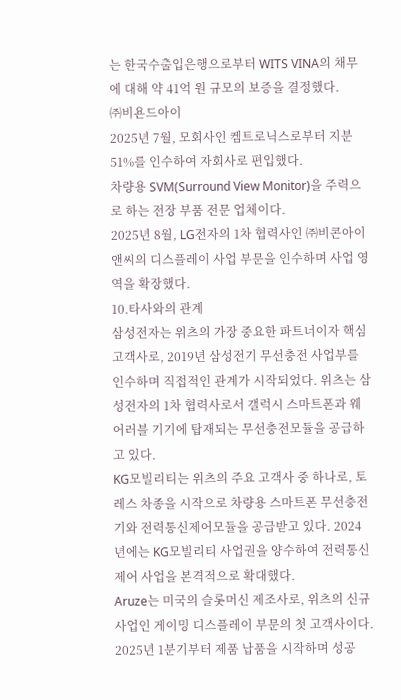는 한국수출입은행으로부터 WITS VINA의 채무에 대해 약 41억 원 규모의 보증을 결정했다.
㈜비욘드아이
2025년 7월, 모회사인 켐트로닉스로부터 지분 51%를 인수하여 자회사로 편입했다.
차량용 SVM(Surround View Monitor)을 주력으로 하는 전장 부품 전문 업체이다.
2025년 8월, LG전자의 1차 협력사인 ㈜비콘아이앤씨의 디스플레이 사업 부문을 인수하며 사업 영역을 확장했다.
10.타사와의 관계
삼성전자는 위츠의 가장 중요한 파트너이자 핵심 고객사로, 2019년 삼성전기 무선충전 사업부를 인수하며 직접적인 관계가 시작되었다. 위츠는 삼성전자의 1차 협력사로서 갤럭시 스마트폰과 웨어러블 기기에 탑재되는 무선충전모듈을 공급하고 있다.
KG모빌리티는 위츠의 주요 고객사 중 하나로, 토레스 차종을 시작으로 차량용 스마트폰 무선충전기와 전력통신제어모듈을 공급받고 있다. 2024년에는 KG모빌리티 사업권을 양수하여 전력통신제어 사업을 본격적으로 확대했다.
Aruze는 미국의 슬롯머신 제조사로, 위츠의 신규 사업인 게이밍 디스플레이 부문의 첫 고객사이다. 2025년 1분기부터 제품 납품을 시작하며 성공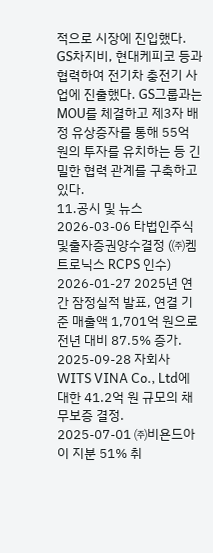적으로 시장에 진입했다.
GS차지비, 현대케피코 등과 협력하여 전기차 충전기 사업에 진출했다. GS그룹과는 MOU를 체결하고 제3자 배정 유상증자를 통해 55억 원의 투자를 유치하는 등 긴밀한 협력 관계를 구축하고 있다.
11.공시 및 뉴스
2026-03-06 타법인주식및출자증권양수결정 (㈜켐트로닉스 RCPS 인수)
2026-01-27 2025년 연간 잠정실적 발표, 연결 기준 매출액 1,701억 원으로 전년 대비 87.5% 증가.
2025-09-28 자회사 WITS VINA Co., Ltd에 대한 41.2억 원 규모의 채무보증 결정.
2025-07-01 ㈜비욘드아이 지분 51% 취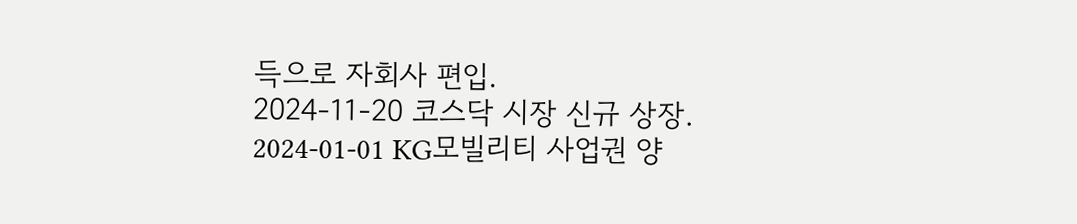득으로 자회사 편입.
2024-11-20 코스닥 시장 신규 상장.
2024-01-01 KG모빌리티 사업권 양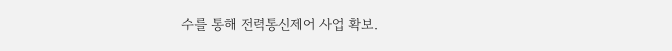수를 통해 전력통신제어 사업 확보.